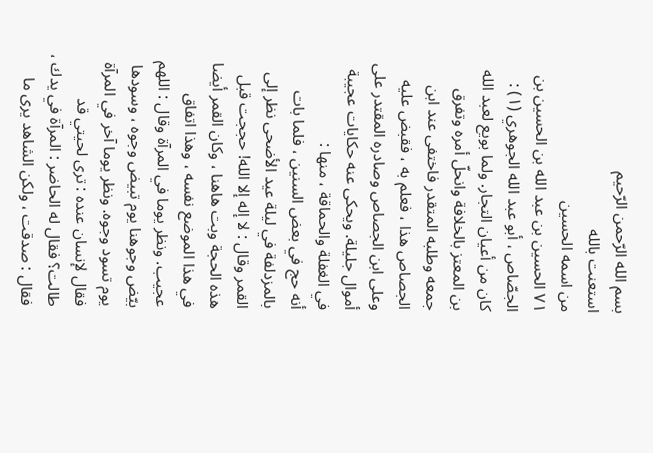بسم الله الرّحمن الرّحيم
استعنت بالله
من اسمه الحسين
٧١ الحسين بن عبد الله بن الحسين بن الجصّاص ، أبو عبد الله الجوهري (١) :
كان من أعيان التجار. ولما بويع لعبد الله بن المعتز بالخلافة وانحلّ أمره وتفرق جمعه وطلبه المتقدر فاختفى عند ابن الجصاص هذا ، فعلم به ، فقبض عليه وعلى ابن الجصاص وصادره المقتدر على أموال جليلة. ويحكى عنه حكايات عجيبة في الغفلة والحماقة ، منها :
أنه حج في بعض السنين ، فلما بات بالمزدلفة في ليلة عيد الأضحى نظر إلى القمر وقال : لا إله إلا الله! حججت قبل هذه الحجة وبت هاهنا ، وكان القمر أيضا في هذا الموضع نفسه ، وهذا اتفاق عجيب. ونظر يوما في المرآة وقال : اللهم بيّض وجوهنا يوم تبيض وجوه ، وسودها يوم تسود وجوه. ونظر يوما آخر في المرآة فقال لإنسان عنده : ترى لحيتي قد طالت؟ فقال له الحاضر : المرآة في يدك ، فقال : صدقت ، ولكن الشاهد يرى ما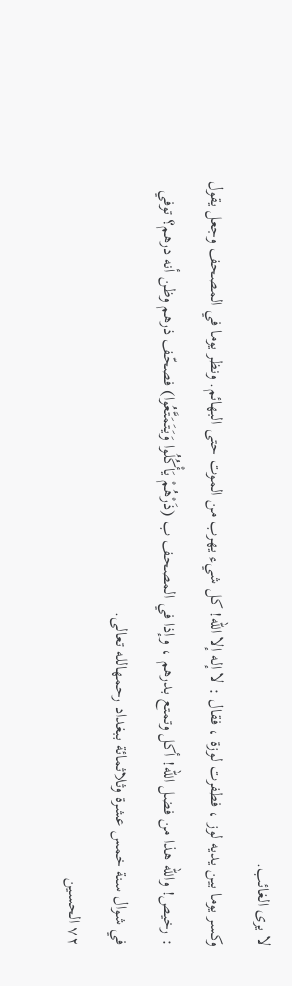لا يرى الغائب.
وكسر يوما بين يديه لوز ، فطفرت لوزة ، فقال : لا إله إلا الله! كل شيء يهرب من الموت حتى البهائم. ونظر يوما في المصحف وجعل يقول : رخيص! والله هذا من فضل الله! أكل وتمتع بدرهم ، وإذا في المصحف ب (ذَرْهُمْ يَأْكُلُوا وَيَتَمَتَّعُوا) فصحّف ذرهم وظن أنه درهم؟ توفي في شوال سنة خمس عشرة وثلاثمائة ببغداد رحمهالله تعالى.
٧٢ الحسين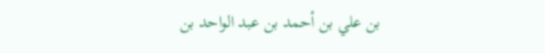بن علي بن أحمد بن عبد الواحد بن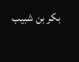بكر بن شبيب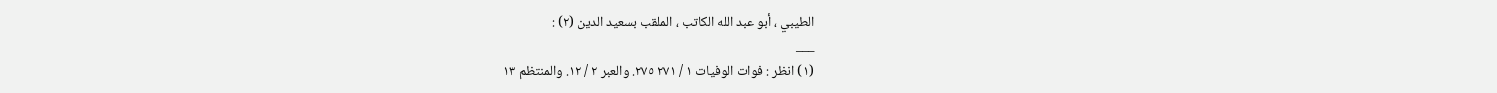الطيبي ، أبو عبد الله الكاتب ، الملقب بسعيد الدين (٢) :
___
(١) انظر : فوات الوفيات ١ / ٢٧١ ٢٧٥. والعبر ٢ / ١٢. والمنتظم ١٣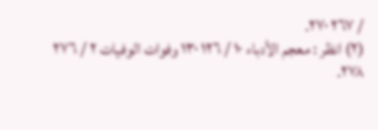/ ٢٦٧ ٢٧٠.
(٢) انظر : معجم الأدباء ١٠ / ١٢٦ ١٣٠ وفوات الوفيات ٢ / ٢٧٦ ٢٧٨.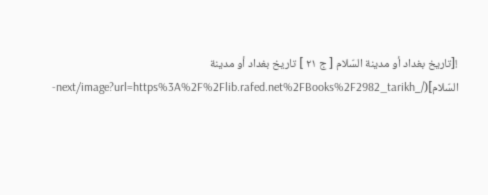![تاريخ بغداد أو مدينة السّلام [ ج ٢١ ] تاريخ بغداد أو مدينة السّلام](/_next/image?url=https%3A%2F%2Flib.rafed.net%2FBooks%2F2982_tarikh-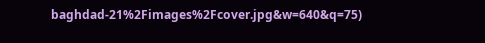baghdad-21%2Fimages%2Fcover.jpg&w=640&q=75)